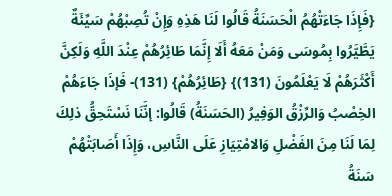{فَإِذَا جَاءَتْهُمُ الْحَسَنَةُ قَالُوا لَنَا هَذِهِ وَإِنْ تُصِبْهُمْ سَيِّئَةٌ يَطَّيَّرُوا بِمُوسَى وَمَنْ مَعَهُ أَلَا إِنَّمَا طَائِرُهُمْ عِنْدَ اللَّهِ وَلَكِنَّ أَكْثَرَهُمْ لَا يَعْلَمُونَ (131)} {طَائِرُهُمْ} (131)- فَإذَا جَاءَهُمْ الخِصْبُ وَالرِّزْقُ الوَفِيرُ (الحَسَنَةُ) قَالُوا: إنَّنَا نَسْتَحِقُّ ذلِكَ لِمَا لَنَا مِنَ الفَضْلِ وَالامْتِيَازِ عَلَى النَّاسِ، وَإِذَا أَصَابَتْهُمْ سَنَةُ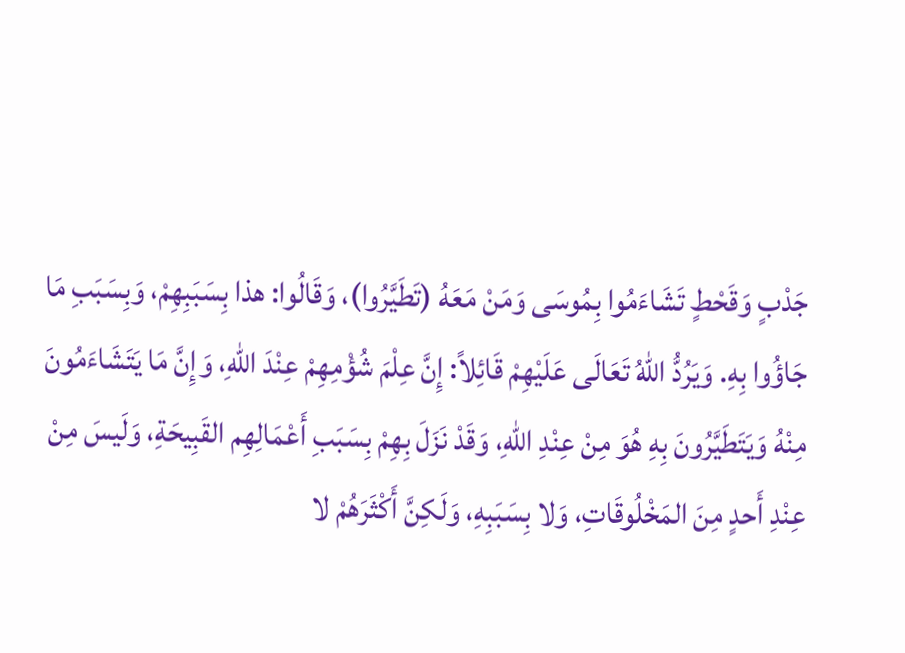جَدْبٍ وَقَحْطٍ تَشَاءَمُوا بِمُوسَى وَمَنْ مَعَهُ (تَطَيَّرُوا)، وَقَالُوا: هذا بِسَبَبِهِمْ، وَبِسَبَبِ مَا جَاؤُوا بِهِ. وَيَرُدُّ اللهُ تَعَالَى عَلَيْهِمْ قَائِلاً: إِنَّ عِلْمَ شُؤْمِهِمْ عِنْدَ اللهِ، وَإِنَّ مَا يَتَشَاءَمُونَ مِنْهُ وَيَتَطَيَّرُونَ بِهِ هُوَ مِنْ عِنْدِ اللهِ، وَقَدْ نَزَلَ بِهِمْ بِسَبَبِ أَعْمَالِهِم القَبِيحَةِ، وَلَيسَ مِنْ عِنْدِ أَحدٍ مِنَ المَخْلُوقَاتِ، وَلا بِسَبَبِهِ، وَلَكِنَّ أَكْثَرَهُمْ لا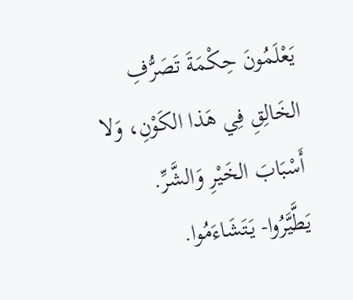يَعْلَمُونَ حِكْمَةَ تَصَرُّفِ الخَالِقِ فِي هَذا الكَوْنِ، وَلا أَسْبَابَ الخَيْرِ وَالشَّرِّ. يَطَّيَّرُوا- يَتَشَاءَمُوا.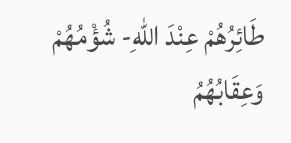طَائِرُهُمْ عِنْدَ اللهِ- شُؤْمُهُمْ وَعِقَابُهُمُ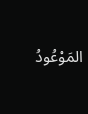المَوْعُودُ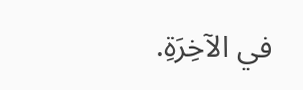في الآخِرَةِ.